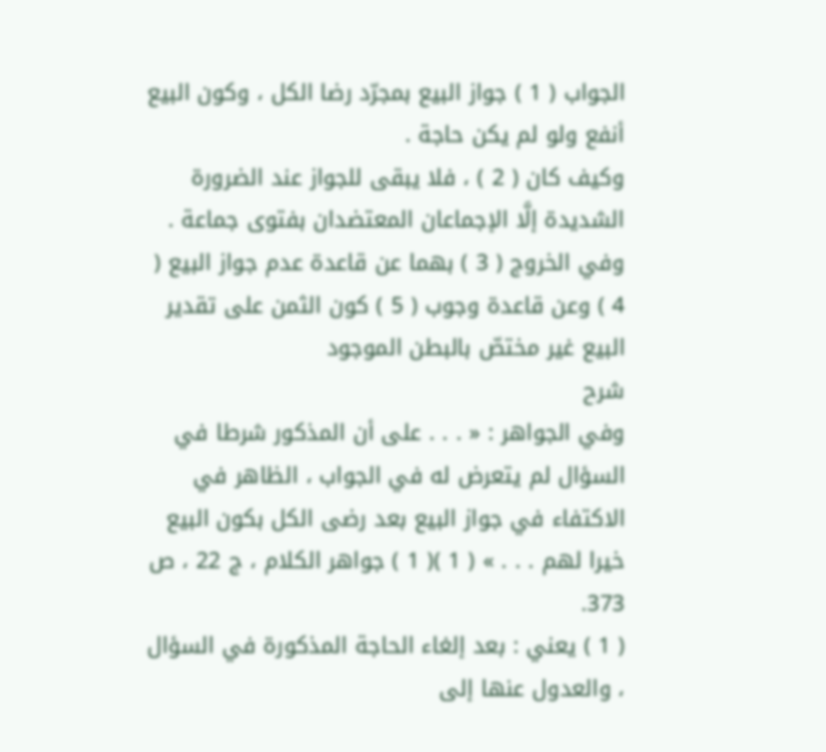الجواب ( 1 ) جواز البيع بمجرّد رضا الكل ، وكون البيع أنفع ولو لم يكن حاجة .
وكيف كان ( 2 ) ، فلا يبقى للجواز عند الضرورة الشديدة إلَّا الإجماعان المعتضدان بفتوى جماعة . وفي الخروج ( 3 ) بهما عن قاعدة عدم جواز البيع ( 4 ) وعن قاعدة وجوب ( 5 ) كون الثمن على تقدير البيع غير مختصّ بالبطن الموجود
شرح
وفي الجواهر : « . . . على أن المذكور شرطا في السؤال لم يتعرض له في الجواب ، الظاهر في الاكتفاء في جواز البيع بعد رضى الكل بكون البيع خيرا لهم . . . » ( 1 )( 1 ) جواهر الكلام ، ج 22 ، ص 373.
( 1 ) يعني : بعد إلغاء الحاجة المذكورة في السؤال ، والعدول عنها إلى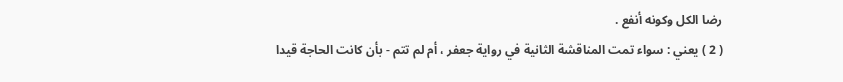رضا الكل وكونه أنفع .
( 2 ) يعني : سواء تمت المناقشة الثانية في رواية جعفر ، أم لم تتم - بأن كانت الحاجة قيدا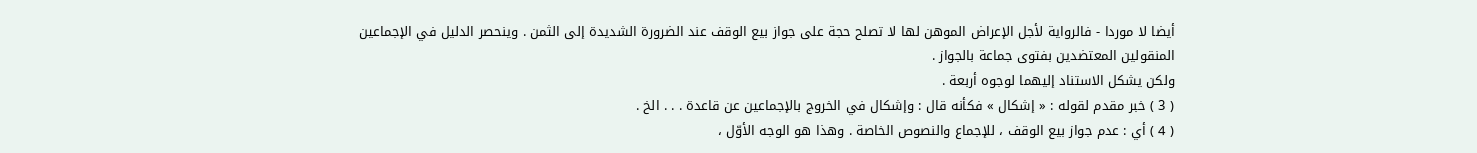أيضا لا موردا - فالرواية لأجل الإعراض الموهن لها لا تصلح حجة على جواز بيع الوقف عند الضرورة الشديدة إلى الثمن . وينحصر الدليل في الإجماعين المنقولين المعتضدين بفتوى جماعة بالجواز .
ولكن يشكل الاستناد إليهما لوجوه أربعة .
( 3 ) خبر مقدم لقوله : « إشكال » فكأنه قال : وإشكال في الخروج بالإجماعين عن قاعدة . . . الخ .
( 4 ) أي : عدم جواز بيع الوقف ، للإجماع والنصوص الخاصة . وهذا هو الوجه الأوّل ،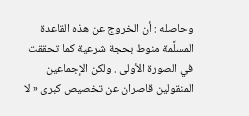وحاصله : أن الخروج عن هذه القاعدة المسلَّمة منوط بحجة شرعية كما تحققت في الصورة الأولى . ولكن الإجماعين المنقولين قاصران عن تخصيص كبرى « لا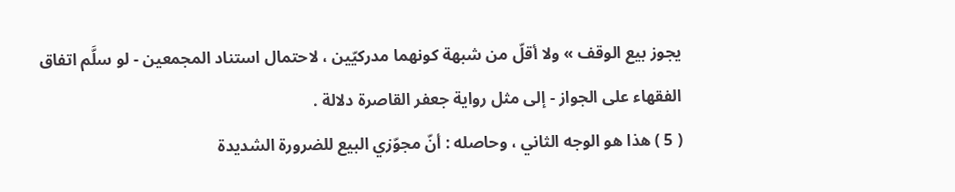يجوز بيع الوقف » ولا أقلّ من شبهة كونهما مدركيّين ، لاحتمال استناد المجمعين - لو سلَّم اتفاق الفقهاء على الجواز - إلى مثل رواية جعفر القاصرة دلالة .
( 5 ) هذا هو الوجه الثاني ، وحاصله : أنّ مجوّزي البيع للضرورة الشديدة